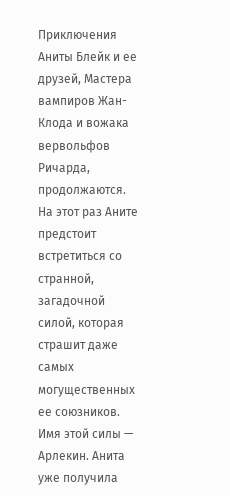Приключения Аниты Блейк и ее друзей, Мастера вампиров Жан-Клода и вожака вервольфов Ричарда, продолжаются. На этот раз Аните предстоит встретиться со странной, загадочной силой, которая страшит даже самых могущественных ее союзников. Имя этой силы — Арлекин. Анита уже получила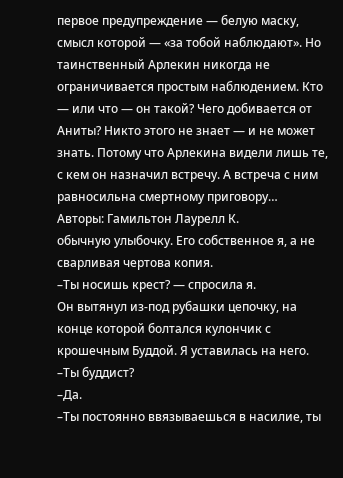первое предупреждение — белую маску, смысл которой — «за тобой наблюдают». Но таинственный Арлекин никогда не ограничивается простым наблюдением. Кто — или что — он такой? Чего добивается от Аниты? Никто этого не знает — и не может знать. Потому что Арлекина видели лишь те, с кем он назначил встречу. А встреча с ним равносильна смертному приговору…
Авторы: Гамильтон Лаурелл К.
обычную улыбочку. Его собственное я, а не сварливая чертова копия.
–Ты носишь крест? — спросила я.
Он вытянул из-под рубашки цепочку, на конце которой болтался кулончик с крошечным Буддой. Я уставилась на него.
–Ты буддист?
–Да.
–Ты постоянно ввязываешься в насилие, ты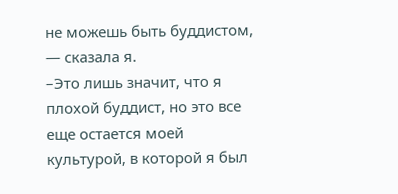не можешь быть буддистом, — сказала я.
–Это лишь значит, что я плохой буддист, но это все еще остается моей культурой, в которой я был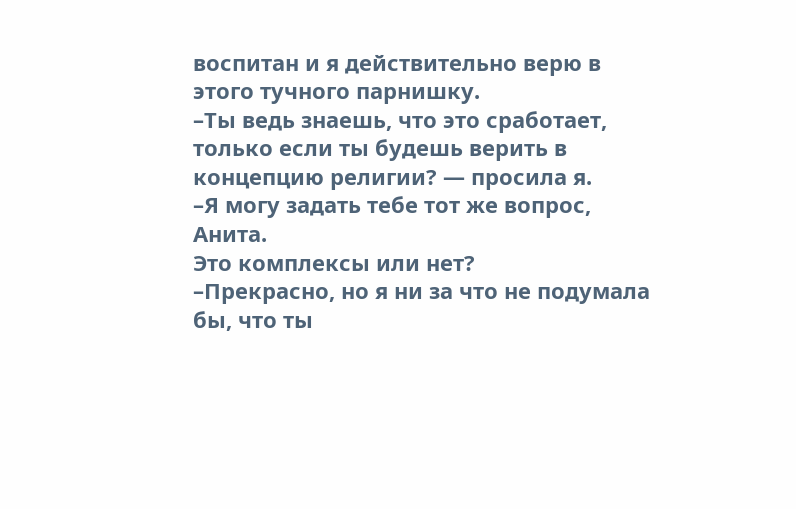воспитан и я действительно верю в этого тучного парнишку.
–Ты ведь знаешь, что это сработает, только если ты будешь верить в концепцию религии? — просила я.
–Я могу задать тебе тот же вопрос, Анита.
Это комплексы или нет?
–Прекрасно, но я ни за что не подумала бы, что ты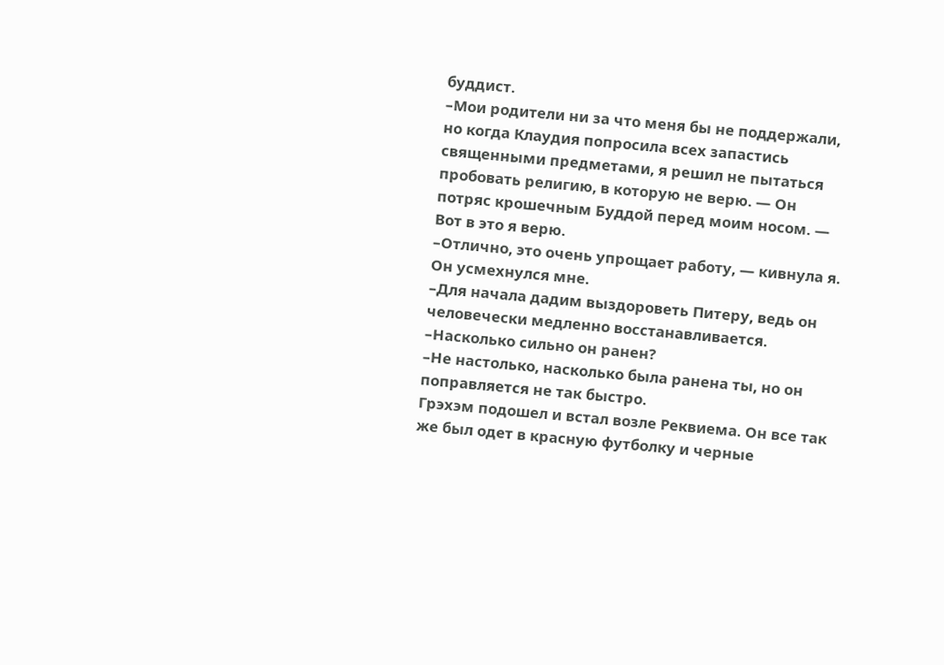буддист.
–Мои родители ни за что меня бы не поддержали, но когда Клаудия попросила всех запастись священными предметами, я решил не пытаться пробовать религию, в которую не верю. — Он потряс крошечным Буддой перед моим носом. — Вот в это я верю.
–Отлично, это очень упрощает работу, — кивнула я.
Он усмехнулся мне.
–Для начала дадим выздороветь Питеру, ведь он человечески медленно восстанавливается.
–Насколько сильно он ранен?
–Не настолько, насколько была ранена ты, но он поправляется не так быстро.
Грэхэм подошел и встал возле Реквиема. Он все так же был одет в красную футболку и черные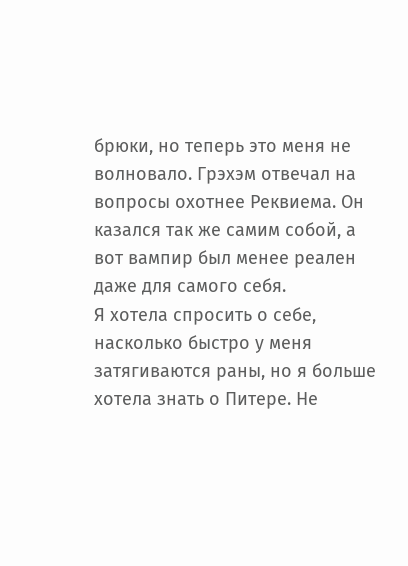брюки, но теперь это меня не волновало. Грэхэм отвечал на вопросы охотнее Реквиема. Он казался так же самим собой, а вот вампир был менее реален даже для самого себя.
Я хотела спросить о себе, насколько быстро у меня затягиваются раны, но я больше хотела знать о Питере. Не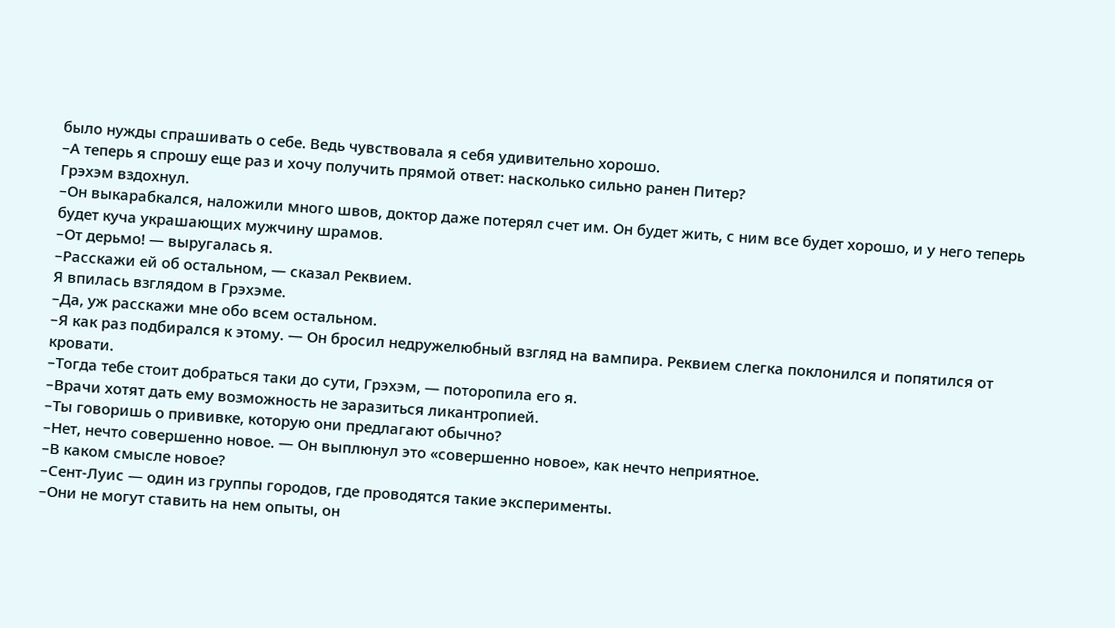было нужды спрашивать о себе. Ведь чувствовала я себя удивительно хорошо.
–А теперь я спрошу еще раз и хочу получить прямой ответ: насколько сильно ранен Питер?
Грэхэм вздохнул.
–Он выкарабкался, наложили много швов, доктор даже потерял счет им. Он будет жить, с ним все будет хорошо, и у него теперь будет куча украшающих мужчину шрамов.
–От дерьмо! — выругалась я.
–Расскажи ей об остальном, — сказал Реквием.
Я впилась взглядом в Грэхэме.
–Да, уж расскажи мне обо всем остальном.
–Я как раз подбирался к этому. — Он бросил недружелюбный взгляд на вампира. Реквием слегка поклонился и попятился от кровати.
–Тогда тебе стоит добраться таки до сути, Грэхэм, — поторопила его я.
–Врачи хотят дать ему возможность не заразиться ликантропией.
–Ты говоришь о прививке, которую они предлагают обычно?
–Нет, нечто совершенно новое. — Он выплюнул это «совершенно новое», как нечто неприятное.
–В каком смысле новое?
–Сент-Луис — один из группы городов, где проводятся такие эксперименты.
–Они не могут ставить на нем опыты, он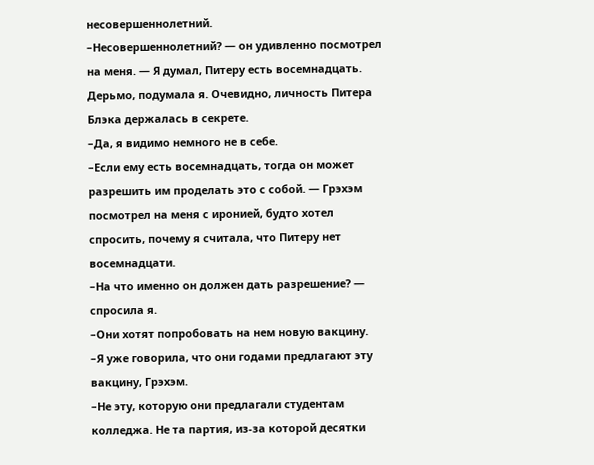несовершеннолетний.
–Несовершеннолетний? — он удивленно посмотрел на меня. — Я думал, Питеру есть восемнадцать.
Дерьмо, подумала я. Очевидно, личность Питера Блэка держалась в секрете.
–Да, я видимо немного не в себе.
–Если ему есть восемнадцать, тогда он может разрешить им проделать это с собой. — Грэхэм посмотрел на меня с иронией, будто хотел спросить, почему я считала, что Питеру нет восемнадцати.
–На что именно он должен дать разрешение? — спросила я.
–Они хотят попробовать на нем новую вакцину.
–Я уже говорила, что они годами предлагают эту вакцину, Грэхэм.
–Не эту, которую они предлагали студентам колледжа. Не та партия, из-за которой десятки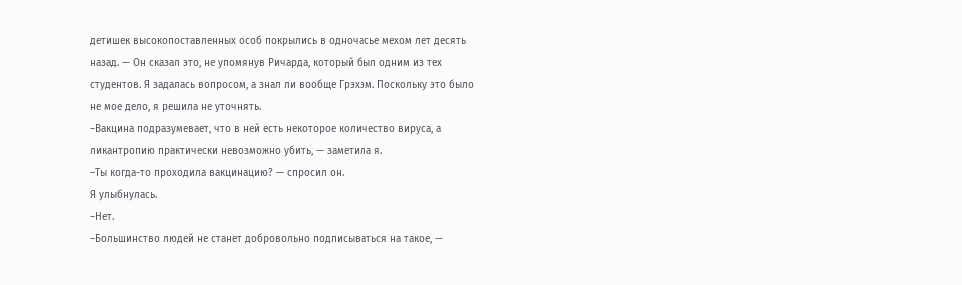детишек высокопоставленных особ покрылись в одночасье мехом лет десять назад. — Он сказал это, не упомянув Ричарда, который был одним из тех студентов. Я задалась вопросом, а знал ли вообще Грэхэм. Поскольку это было не мое дело, я решила не уточнять.
–Вакцина подразумевает, что в ней есть некоторое количество вируса, а ликантропию практически невозможно убить, — заметила я.
–Ты когда-то проходила вакцинацию? — спросил он.
Я улыбнулась.
–Нет.
–Большинство людей не станет добровольно подписываться на такое, —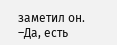заметил он.
–Да, есть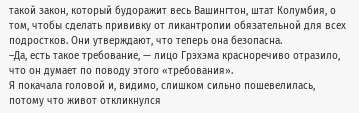такой закон, который будоражит весь Вашингтон, штат Колумбия, о том, чтобы сделать прививку от ликантропии обязательной для всех подростков. Они утверждают, что теперь она безопасна.
–Да, есть такое требование, — лицо Грэхэма красноречиво отразило, что он думает по поводу этого «требования».
Я покачала головой и, видимо, слишком сильно пошевелилась, потому что живот откликнулся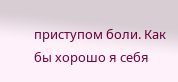приступом боли. Как бы хорошо я себя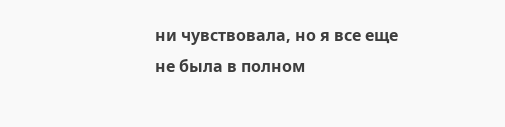ни чувствовала, но я все еще не была в полном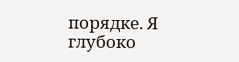порядке. Я глубоко